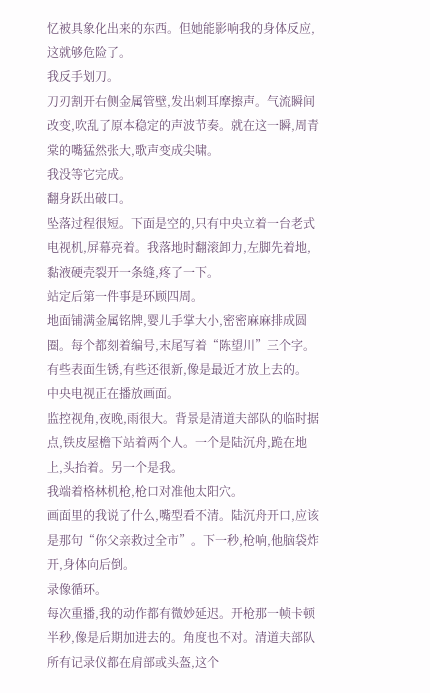忆被具象化出来的东西。但她能影响我的身体反应,这就够危险了。
我反手划刀。
刀刃割开右侧金属管壁,发出刺耳摩擦声。气流瞬间改变,吹乱了原本稳定的声波节奏。就在这一瞬,周青棠的嘴猛然张大,歌声变成尖啸。
我没等它完成。
翻身跃出破口。
坠落过程很短。下面是空的,只有中央立着一台老式电视机,屏幕亮着。我落地时翻滚卸力,左脚先着地,黏液硬壳裂开一条缝,疼了一下。
站定后第一件事是环顾四周。
地面铺满金属铭牌,婴儿手掌大小,密密麻麻排成圆圈。每个都刻着编号,末尾写着“陈望川”三个字。有些表面生锈,有些还很新,像是最近才放上去的。
中央电视正在播放画面。
监控视角,夜晚,雨很大。背景是清道夫部队的临时据点,铁皮屋檐下站着两个人。一个是陆沉舟,跪在地上,头抬着。另一个是我。
我端着格林机枪,枪口对准他太阳穴。
画面里的我说了什么,嘴型看不清。陆沉舟开口,应该是那句“你父亲救过全市”。下一秒,枪响,他脑袋炸开,身体向后倒。
录像循环。
每次重播,我的动作都有微妙延迟。开枪那一帧卡顿半秒,像是后期加进去的。角度也不对。清道夫部队所有记录仪都在肩部或头盔,这个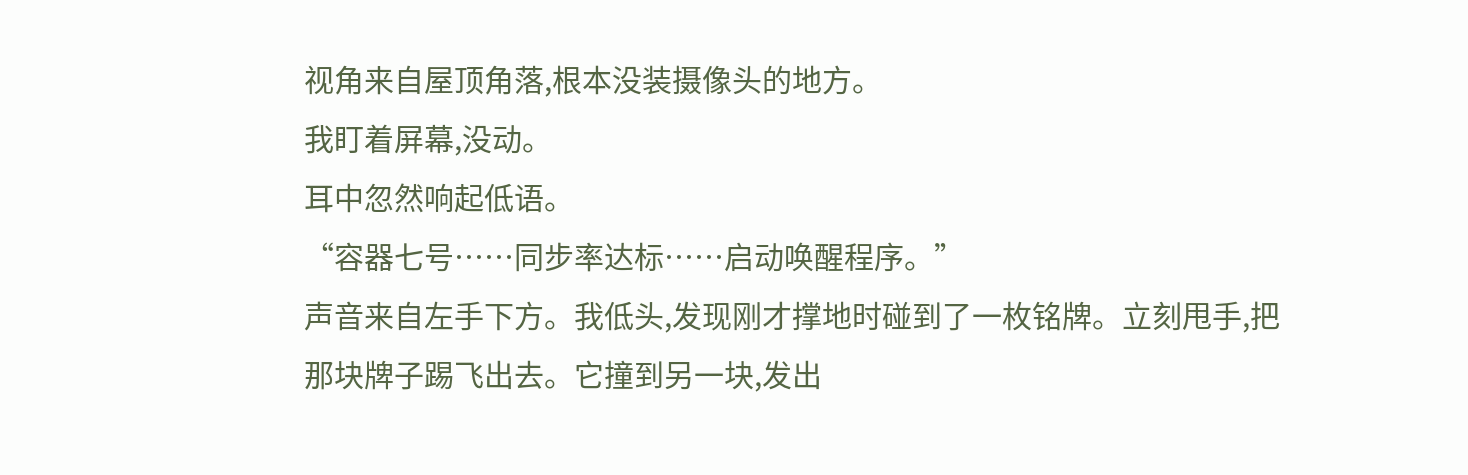视角来自屋顶角落,根本没装摄像头的地方。
我盯着屏幕,没动。
耳中忽然响起低语。
“容器七号……同步率达标……启动唤醒程序。”
声音来自左手下方。我低头,发现刚才撑地时碰到了一枚铭牌。立刻甩手,把那块牌子踢飞出去。它撞到另一块,发出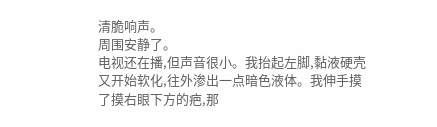清脆响声。
周围安静了。
电视还在播,但声音很小。我抬起左脚,黏液硬壳又开始软化,往外渗出一点暗色液体。我伸手摸了摸右眼下方的疤,那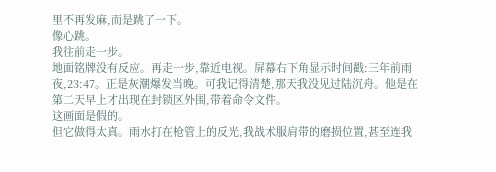里不再发麻,而是跳了一下。
像心跳。
我往前走一步。
地面铭牌没有反应。再走一步,靠近电视。屏幕右下角显示时间戳:三年前雨夜,23:47。正是灰潮爆发当晚。可我记得清楚,那天我没见过陆沉舟。他是在第二天早上才出现在封锁区外围,带着命令文件。
这画面是假的。
但它做得太真。雨水打在枪管上的反光,我战术服肩带的磨损位置,甚至连我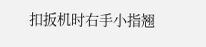扣扳机时右手小指翘